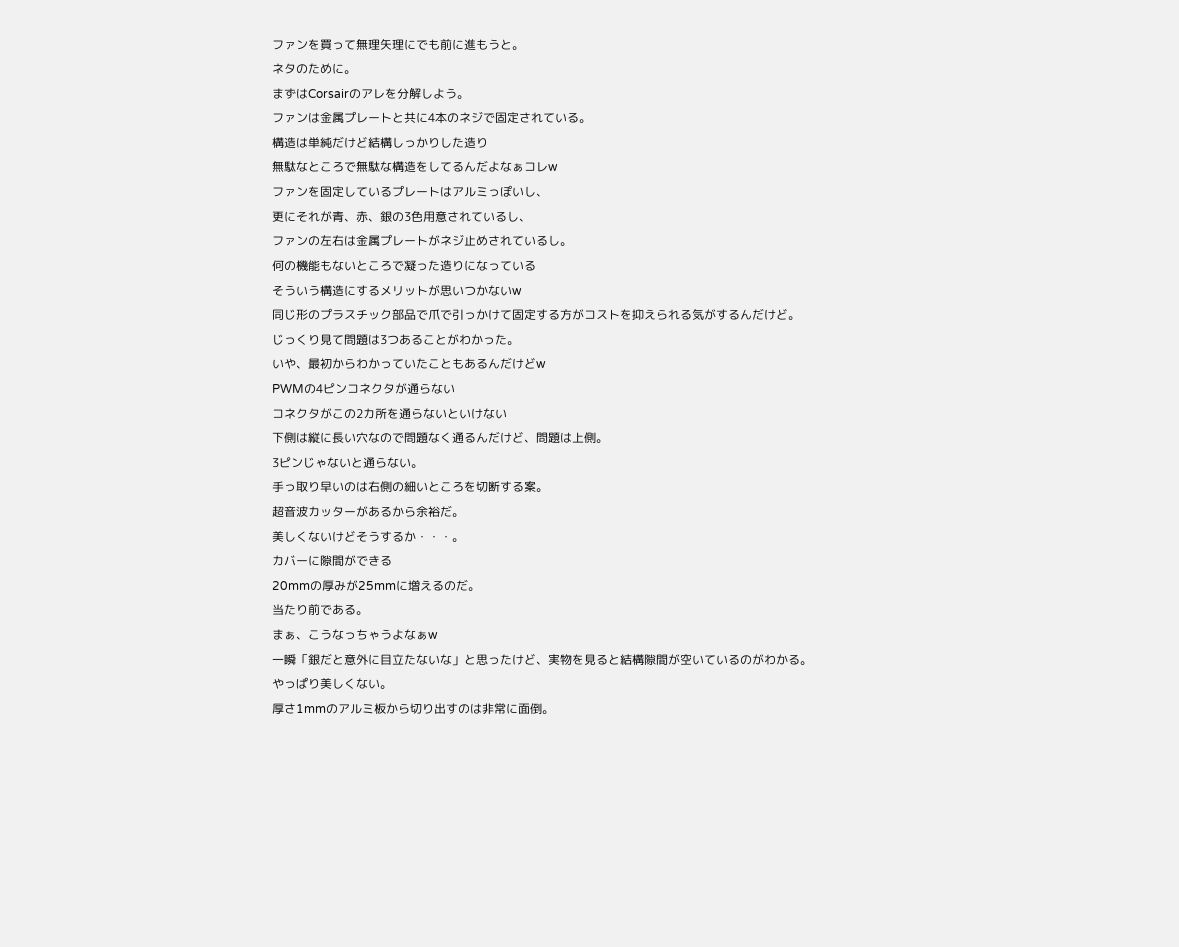ファンを買って無理矢理にでも前に進もうと。
ネタのために。
まずはCorsairのアレを分解しよう。
ファンは金属プレートと共に4本のネジで固定されている。
構造は単純だけど結構しっかりした造り
無駄なところで無駄な構造をしてるんだよなぁコレw
ファンを固定しているプレートはアルミっぽいし、
更にそれが青、赤、銀の3色用意されているし、
ファンの左右は金属プレートがネジ止めされているし。
何の機能もないところで凝った造りになっている
そういう構造にするメリットが思いつかないw
同じ形のプラスチック部品で爪で引っかけて固定する方がコストを抑えられる気がするんだけど。
じっくり見て問題は3つあることがわかった。
いや、最初からわかっていたこともあるんだけどw
PWMの4ピンコネクタが通らない
コネクタがこの2カ所を通らないといけない
下側は縦に長い穴なので問題なく通るんだけど、問題は上側。
3ピンじゃないと通らない。
手っ取り早いのは右側の細いところを切断する案。
超音波カッターがあるから余裕だ。
美しくないけどそうするか・・・。
カバーに隙間ができる
20mmの厚みが25mmに増えるのだ。
当たり前である。
まぁ、こうなっちゃうよなぁw
一瞬「銀だと意外に目立たないな」と思ったけど、実物を見ると結構隙間が空いているのがわかる。
やっぱり美しくない。
厚さ1mmのアルミ板から切り出すのは非常に面倒。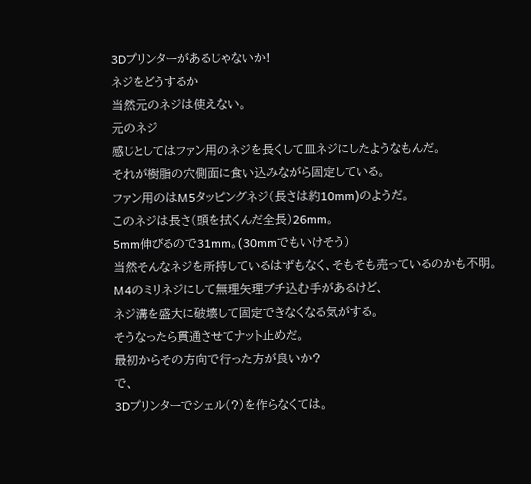3Dプリンターがあるじゃないか!
ネジをどうするか
当然元のネジは使えない。
元のネジ
感じとしてはファン用のネジを長くして皿ネジにしたようなもんだ。
それが樹脂の穴側面に食い込みながら固定している。
ファン用のはM5タッピングネジ(長さは約10mm)のようだ。
このネジは長さ(頭を拭くんだ全長)26mm。
5mm伸びるので31mm。(30mmでもいけそう)
当然そんなネジを所持しているはずもなく、そもそも売っているのかも不明。
M4のミリネジにして無理矢理ブチ込む手があるけど、
ネジ溝を盛大に破壊して固定できなくなる気がする。
そうなったら貫通させてナット止めだ。
最初からその方向で行った方が良いか?
で、
3Dプリンターでシェル(?)を作らなくては。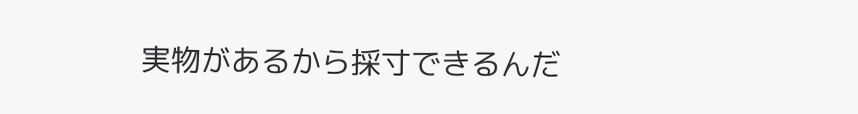実物があるから採寸できるんだ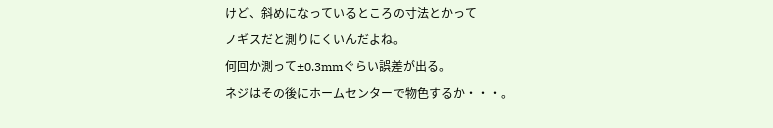けど、斜めになっているところの寸法とかって
ノギスだと測りにくいんだよね。
何回か測って±0.3mmぐらい誤差が出る。
ネジはその後にホームセンターで物色するか・・・。